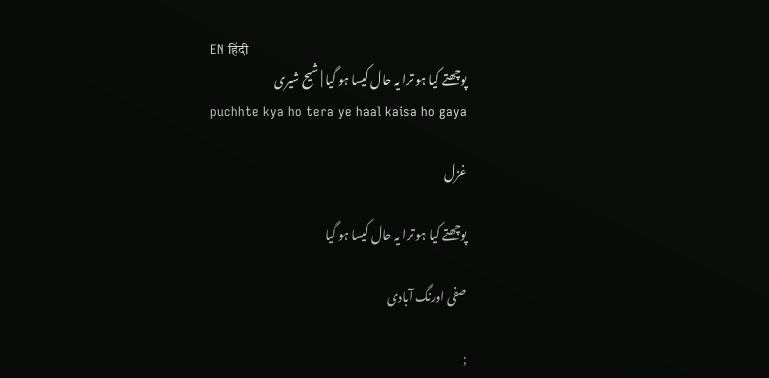EN हिंदी
پوچھتے کیا ہو ترا یہ حال کیسا ہو گیا | شیح شیری
puchhte kya ho tera ye haal kaisa ho gaya

غزل

پوچھتے کیا ہو ترا یہ حال کیسا ہو گیا

صفی اورنگ آبادی

;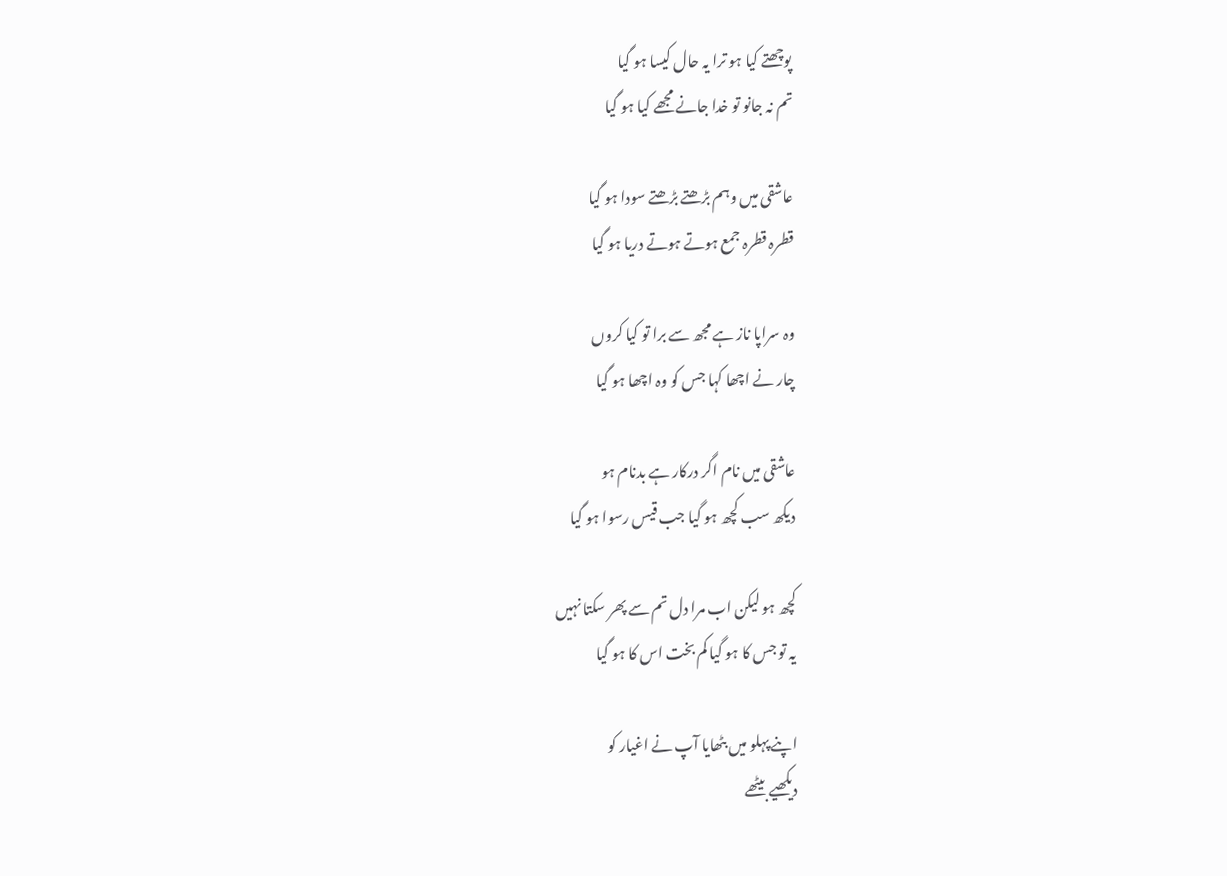پوچھتے کیا ہو ترا یہ حال کیسا ہو گیا
تم نہ جانو تو خدا جانے مجھے کیا ہو گیا

عاشقی میں وہم بڑھتے بڑھتے سودا ہو گیا
قطرہ قطرہ جمع ہوتے ہوتے دریا ہو گیا

وہ سراپا ناز ہے مجھ سے برا تو کیا کروں
چار نے اچھا کہا جس کو وہ اچھا ہو گیا

عاشقی میں نام اگر درکار ہے بدنام ہو
دیکھ سب کچھ ہو گیا جب قیس رسوا ہو گیا

کچھ ہو لیکن اب مرا دل تم سے پھر سکتا نہیں
یہ تو جس کا ہو گیا کم بخت اس کا ہو گیا

اپنے پہلو میں بٹھایا آپ نے اغیار کو
دیکھیے بیٹھے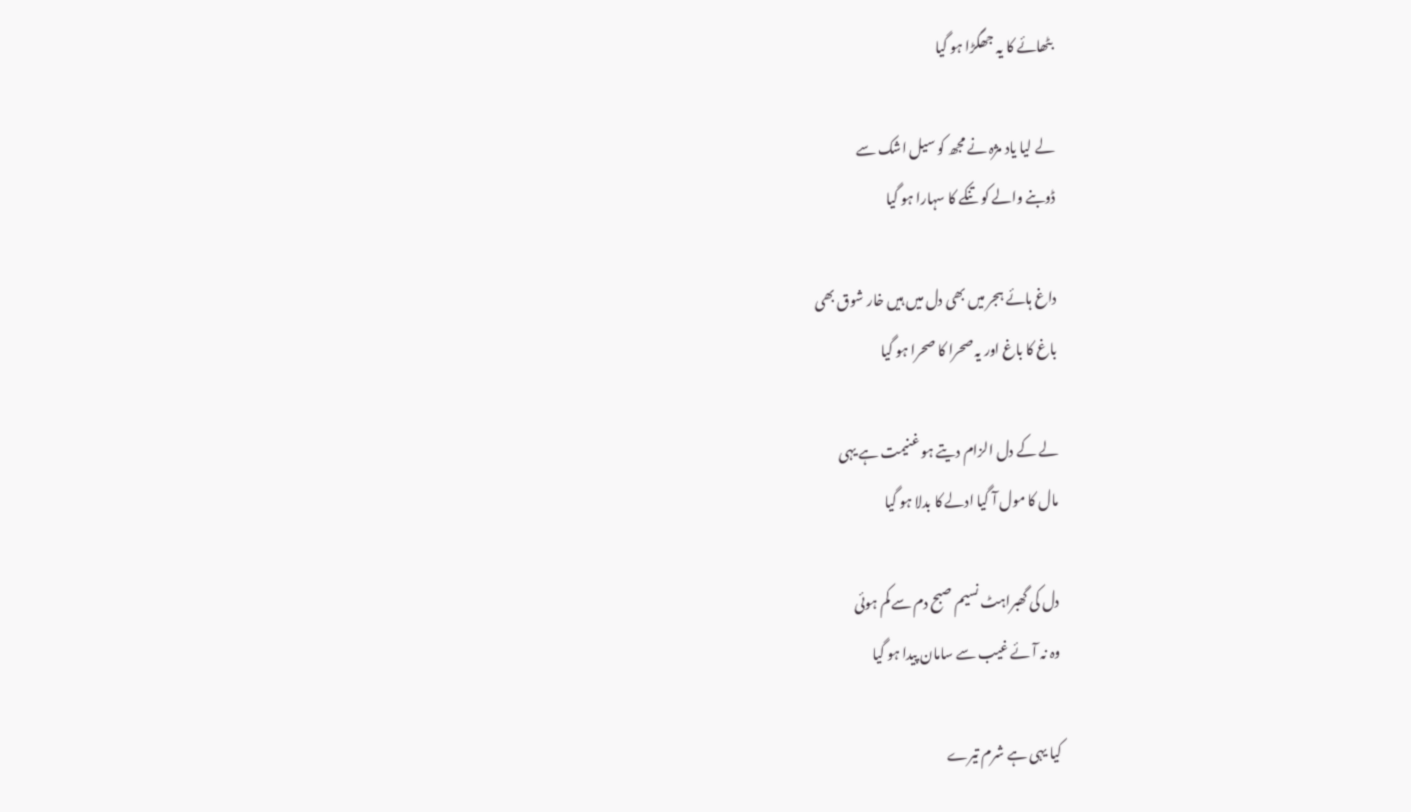بٹھائے کا یہ جھگڑا ہو گیا

لے لیا یاد مژہ نے مجھ کو سیل اشک سے
ڈوبنے والے کو تنکے کا سہارا ہو گیا

داغ ہائے ہجر میں بھی دل میں ہیں خار شوق بھی
باغ کا باغ اور یہ صحرا کا صحرا ہو گیا

لے کے دل الزام دیتے ہو غنیمت ہے یہی
مال کا مول آ گیا ادلے کا بدلا ہو گیا

دل کی گھبراہٹ نسیم صبح دم سے کم ہوئی
وہ نہ آئے غیب سے سامان پیدا ہو گیا

کیا یہی ہے شرم تیرے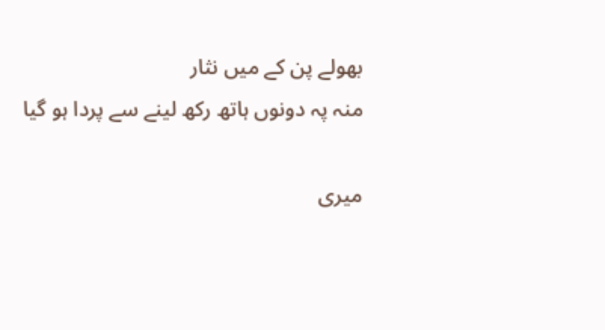بھولے پن کے میں نثار
منہ پہ دونوں ہاتھ رکھ لینے سے پردا ہو گیا

میری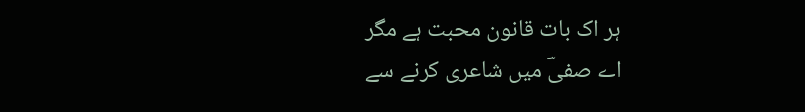ہر اک بات قانون محبت ہے مگر
اے صفیؔ میں شاعری کرنے سے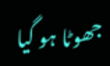جھوٹا ہو گیا